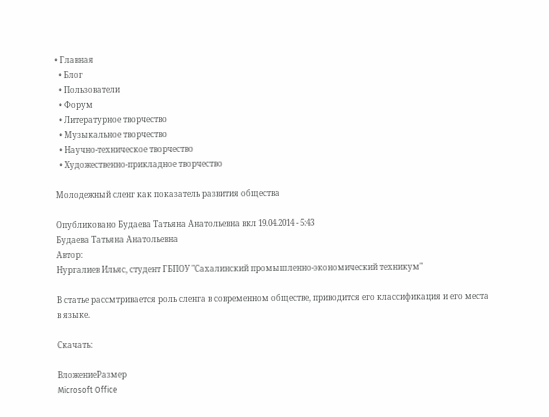• Главная
  • Блог
  • Пользователи
  • Форум
  • Литературное творчество
  • Музыкальное творчество
  • Научно-техническое творчество
  • Художественно-прикладное творчество

Молодежный сленг как показатель развития общества

Опубликовано Будаева Татьяна Анатольевна вкл 19.04.2014 - 5:43
Будаева Татьяна Анатольевна
Автор:
Нургалиев Ильяс, студент ГБПОУ "Сахалинский промышленно-экономический техникум"

В статье рассмтривается роль сленга в современном обществе, приводится его классификация и его места в языке.

Скачать:

ВложениеРазмер
Microsoft Office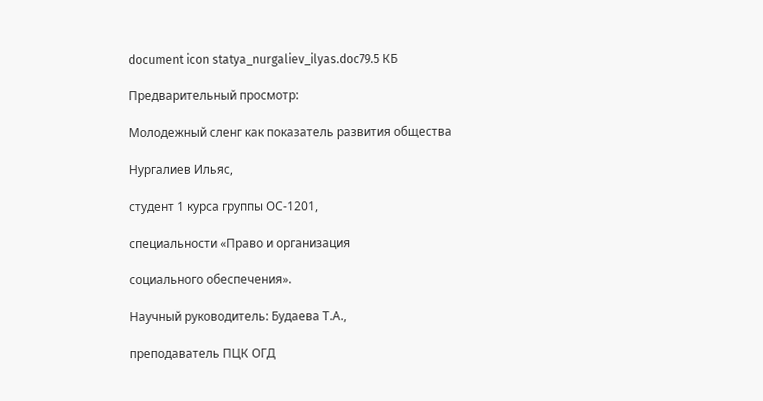document icon statya_nurgaliev_ilyas.doc79.5 КБ

Предварительный просмотр:

Молодежный сленг как показатель развития общества

Нургалиев Ильяс,

студент 1 курса группы ОС-1201,

специальности «Право и организация

социального обеспечения».

Научный руководитель: Будаева Т.А.,

преподаватель ПЦК ОГД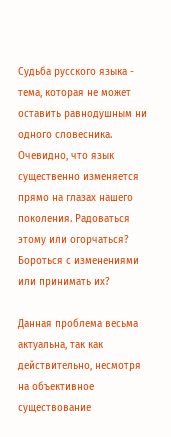Судьба русского языка - тема, которая не может оставить равнодушным ни одного словесника. Очевидно, что язык существенно изменяется прямо на глазах нашего поколения. Радоваться этому или огорчаться? Бороться с изменениями или принимать их?

Данная проблема весьма актуальна, так как действительно, несмотря на объективное существование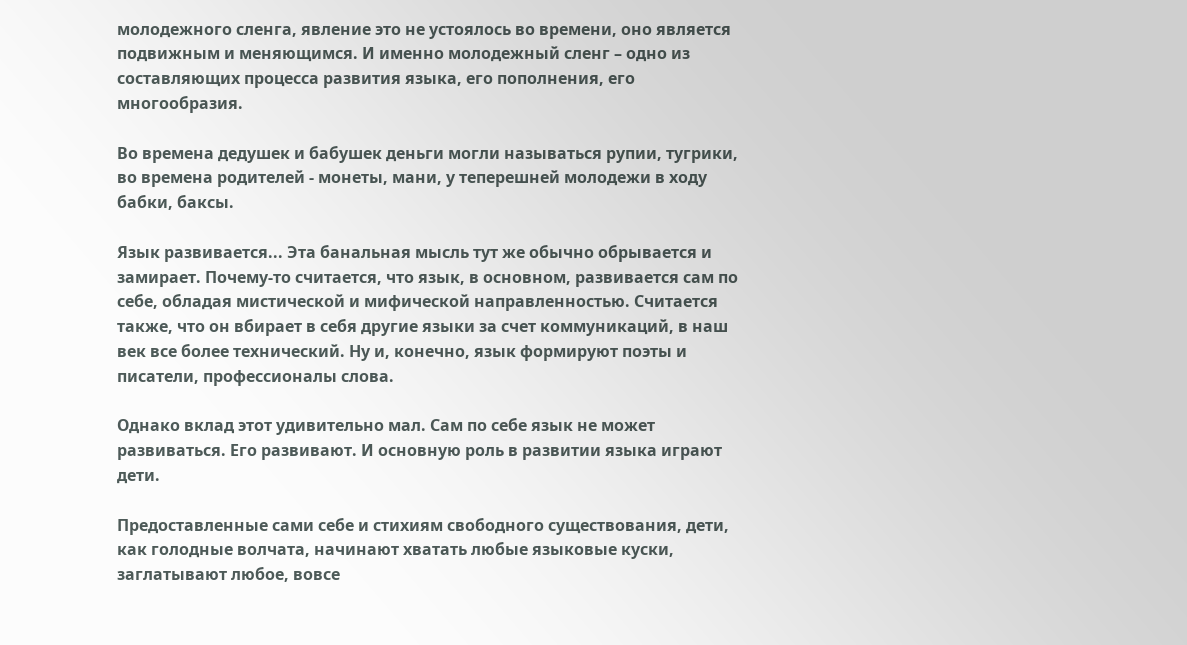молодежного сленга, явление это не устоялось во времени, оно является подвижным и меняющимся. И именно молодежный сленг – одно из составляющих процесса развития языка, его пополнения, его многообразия.

Во времена дедушек и бабушек деньги могли называться рупии, тугрики, во времена родителей - монеты, мани, у теперешней молодежи в ходу бабки, баксы.

Язык развивается... Эта банальная мысль тут же обычно обрывается и замирает. Почему-то считается, что язык, в основном, развивается сам по себе, обладая мистической и мифической направленностью. Считается также, что он вбирает в себя другие языки за счет коммуникаций, в наш век все более технический. Ну и, конечно, язык формируют поэты и писатели, профессионалы слова.

Однако вклад этот удивительно мал. Сам по себе язык не может развиваться. Его развивают. И основную роль в развитии языка играют дети.

Предоставленные сами себе и стихиям свободного существования, дети, как голодные волчата, начинают хватать любые языковые куски, заглатывают любое, вовсе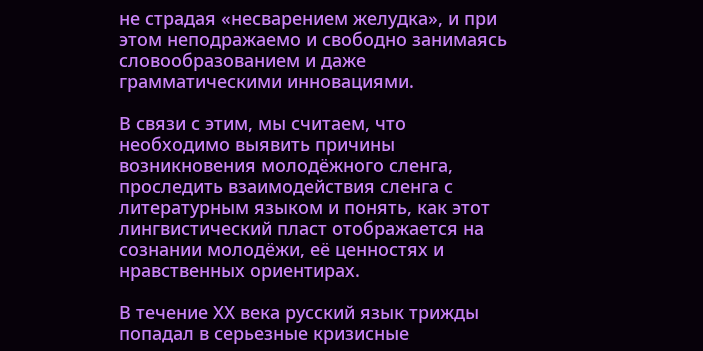не страдая «несварением желудка», и при этом неподражаемо и свободно занимаясь словообразованием и даже грамматическими инновациями.

В связи с этим, мы считаем, что необходимо выявить причины возникновения молодёжного сленга, проследить взаимодействия сленга с литературным языком и понять, как этот лингвистический пласт отображается на сознании молодёжи, её ценностях и нравственных ориентирах.

В течение ХХ века русский язык трижды  попадал в серьезные кризисные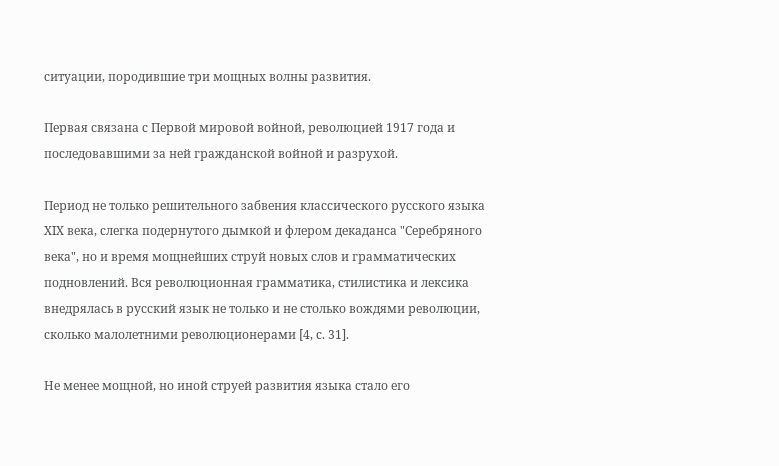ситуации, породившие три мощных волны развития.

Первая связана с Первой мировой войной, революцией 1917 года и последовавшими за ней гражданской войной и разрухой.

Период не только решительного забвения классического русского языка ХIХ века, слегка подернутого дымкой и флером декаданса "Серебряного века", но и время мощнейших струй новых слов и грамматических подновлений. Вся революционная грамматика, стилистика и лексика внедрялась в русский язык не только и не столько вождями революции, сколько малолетними революционерами [4, с. 31].

Не менее мощной, но иной струей развития языка стало его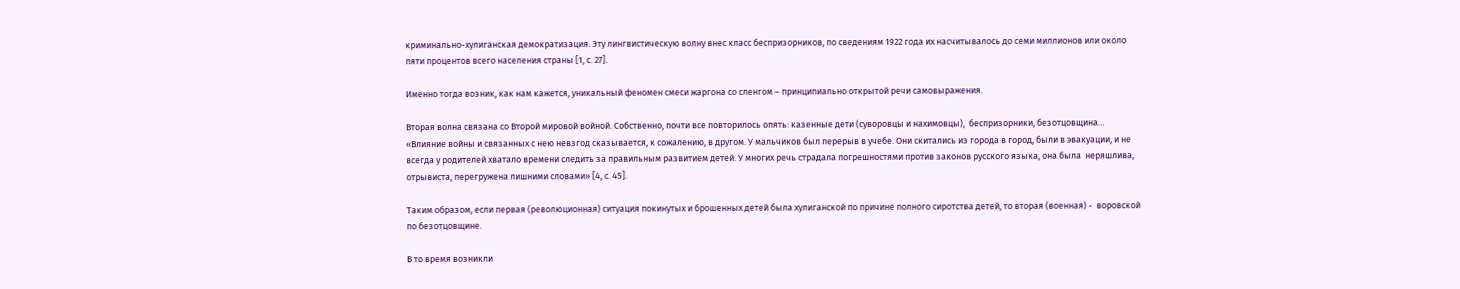криминально-хулиганская демократизация. Эту лингвистическую волну внес класс беспризорников, по сведениям 1922 года их насчитывалось до семи миллионов или около пяти процентов всего населения страны [1, с. 27].

Именно тогда возник, как нам кажется, уникальный феномен смеси жаргона со сленгом – принципиально открытой речи самовыражения.

Вторая волна связана со Второй мировой войной. Собственно, почти все повторилось опять: казенные дети (суворовцы и нахимовцы),  беспризорники, безотцовщина… «Влияние войны и связанных с нею невзгод сказывается, к сожалению, в другом. У мальчиков был перерыв в учебе. Они скитались из города в город, были в эвакуации, и не всегда у родителей хватало времени следить за правильным развитием детей. У многих речь страдала погрешностями против законов русского языка, она была  неряшлива, отрывиста, перегружена лишними словами» [4, с. 45].

Таким образом, если первая (революционная) ситуация покинутых и брошенных детей была хулиганской по причине полного сиротства детей, то вторая (военная) -  воровской по безотцовщине.

В то время возникли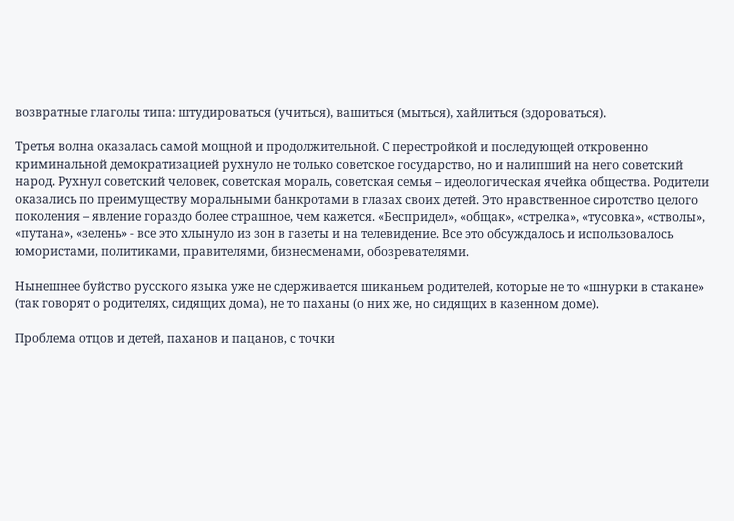возвратные глаголы типа: штудироваться (учиться), вашиться (мыться), хайлиться (здороваться).

Третья волна оказалась самой мощной и продолжительной. С перестройкой и последующей откровенно криминальной демократизацией рухнуло не только советское государство, но и налипший на него советский народ. Рухнул советский человек, советская мораль, советская семья – идеологическая ячейка общества. Родители оказались по преимуществу моральными банкротами в глазах своих детей. Это нравственное сиротство целого поколения – явление гораздо более страшное, чем кажется. «Беспридел», «общак», «стрелка», «тусовка», «стволы», «путана», «зелень» - все это хлынуло из зон в газеты и на телевидение. Все это обсуждалось и использовалось юмористами, политиками, правителями, бизнесменами, обозревателями.

Нынешнее буйство русского языка уже не сдерживается шиканьем родителей, которые не то «шнурки в стакане» (так говорят о родителях, сидящих дома), не то паханы (о них же, но сидящих в казенном доме).

Проблема отцов и детей, паханов и пацанов, с точки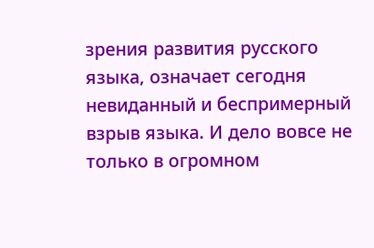зрения развития русского языка, означает сегодня невиданный и беспримерный взрыв языка. И дело вовсе не только в огромном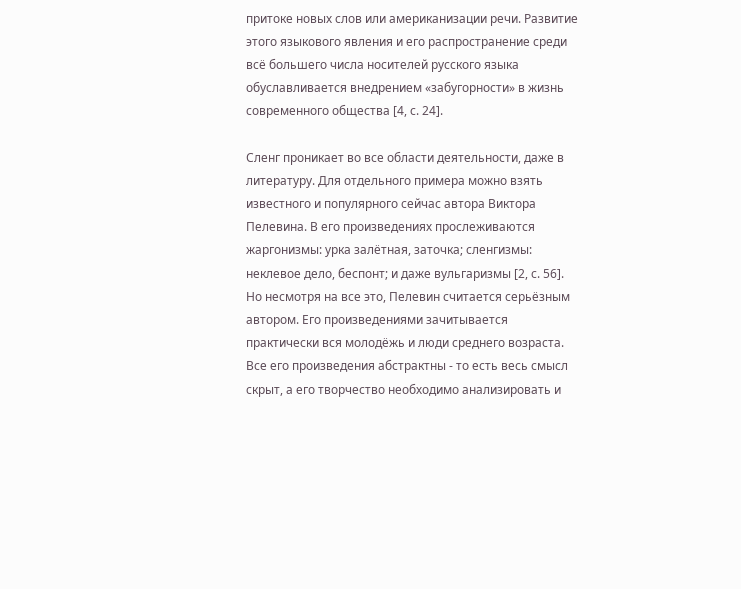притоке новых слов или американизации речи. Развитие этого языкового явления и его распространение среди всё большего числа носителей русского языка обуславливается внедрением «забугорности» в жизнь современного общества [4, с. 24].

Сленг проникает во все области деятельности, даже в литературу. Для отдельного примера можно взять известного и популярного сейчас автора Виктора Пелевина. В его произведениях прослеживаются жаргонизмы: урка залётная, заточка; сленгизмы: неклевое дело, беспонт; и даже вульгаризмы [2, с. 56]. Но несмотря на все это, Пелевин считается серьёзным автором. Его произведениями зачитывается практически вся молодёжь и люди среднего возраста. Все его произведения абстрактны - то есть весь смысл скрыт, а его творчество необходимо анализировать и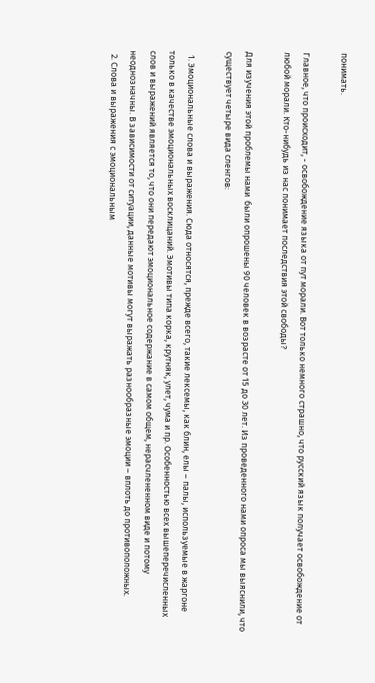понимать.

Главное, что происходит, - освобождение языка от пут морали. Вот только немного страшно, что русский язык получает освобождение от любой морали. Кто-нибудь из нас понимает последствия этой свободы?

Для изучения этой проблемы нами  были опрошены 90 человек в возрасте от 15 до 30 лет. Из проведенного нами опроса мы выяснили, что существует четыре вида сленгов:

  1. Эмоциональные слова и выражения. Сюда относятся, прежде всего, такие лексемы, как блин, елы – палы, используемые в жаргоне только в качестве эмоциональных восклицаний. Эмотивы типа корка, крутняк, улет, чума и пр. Особенностью всех вышеперечисленных слов и выражений является то, что они передают эмоциональное содержание в самом общем, нерасчлененном виде и потому неоднозначны. В зависимости от ситуации, данные мотивы могут выражать разнообразные эмоции – вплоть до противоположных.
  2. Слова и выражения с эмоциональным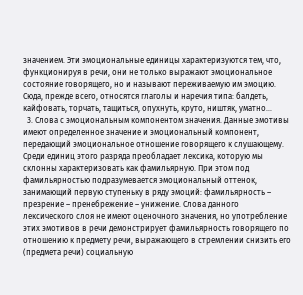значением. Эти эмоциональные единицы характеризуются тем, что, функционируя в речи, они не только выражают эмоциональное состояние говорящего, но и называют переживаемую им эмоцию. Сюда, прежде всего, относятся глаголы и наречия типа: балдеть, кайфовать, торчать, тащиться, опухнуть, круто, ништяк, уматно...
  3. Слова с эмоциональным компонентом значения. Данные эмотивы имеют определенное значение и эмоциональный компонент, передающий эмоциональное отношение говорящего к слушающему. Среди единиц этого разряда преобладает лексика, которую мы склонны характеризовать как фамильярную. При этом под фамильярностью подразумевается эмоциональный оттенок, занимающий первую ступеньку в ряду эмоций: фамильярность – презрение – пренебрежение – унижение. Слова данного лексического слоя не имеют оценочного значения, но употребление этих эмотивов в речи демонстрирует фамильярность говорящего по отношению к предмету речи, выражающего в стремлении снизить его (предмета речи) социальную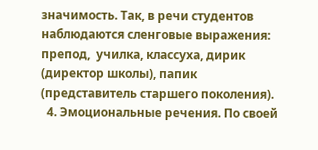значимость. Так, в речи студентов наблюдаются сленговые выражения: препод,  училка, классуха, дирик (директор школы), папик (представитель старшего поколения).
  4. Эмоциональные речения. По своей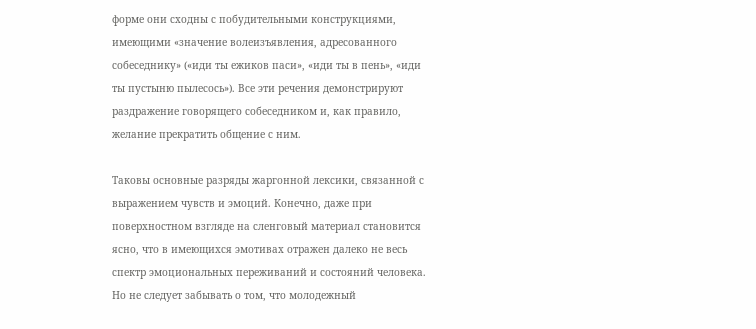форме они сходны с побудительными конструкциями, имеющими «значение волеизъявления, адресованного собеседнику» («иди ты ежиков паси», «иди ты в пень», «иди ты пустыню пылесось»). Все эти речения демонстрируют раздражение говорящего собеседником и, как правило, желание прекратить общение с ним.

Таковы основные разряды жаргонной лексики, связанной с выражением чувств и эмоций. Конечно, даже при поверхностном взгляде на сленговый материал становится ясно, что в имеющихся эмотивах отражен далеко не весь спектр эмоциональных переживаний и состояний человека. Но не следует забывать о том, что молодежный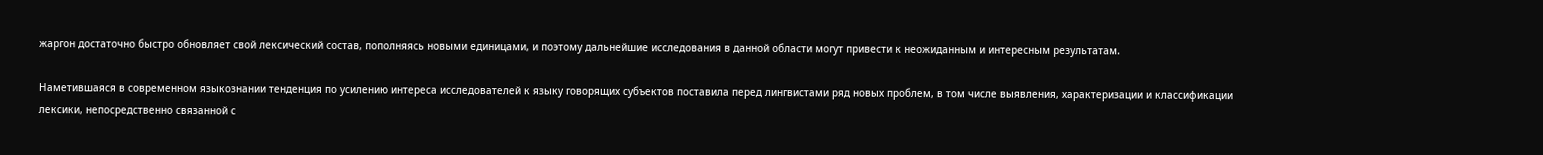жаргон достаточно быстро обновляет свой лексический состав, пополняясь новыми единицами, и поэтому дальнейшие исследования в данной области могут привести к неожиданным и интересным результатам.

Наметившаяся в современном языкознании тенденция по усилению интереса исследователей к языку говорящих субъектов поставила перед лингвистами ряд новых проблем, в том числе выявления, характеризации и классификации лексики, непосредственно связанной с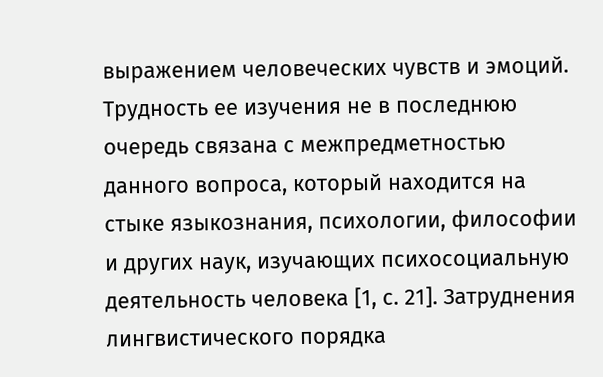выражением человеческих чувств и эмоций. Трудность ее изучения не в последнюю очередь связана с межпредметностью данного вопроса, который находится на стыке языкознания, психологии, философии и других наук, изучающих психосоциальную деятельность человека [1, с. 21]. Затруднения лингвистического порядка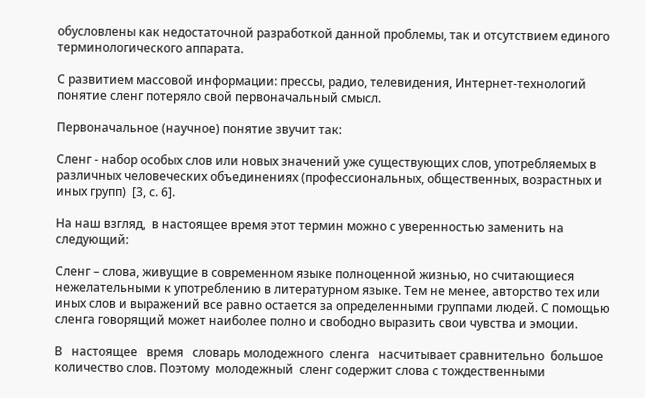обусловлены как недостаточной разработкой данной проблемы, так и отсутствием единого терминологического аппарата.

С развитием массовой информации: прессы, радио, телевидения, Интернет-технологий понятие сленг потеряло свой первоначальный смысл.

Первоначальное (научное) понятие звучит так:

Сленг - набор особых слов или новых значений уже существующих слов, употребляемых в различных человеческих объединениях (профессиональных, общественных, возрастных и иных групп)  [3, с. 6].

На наш взгляд,  в настоящее время этот термин можно с уверенностью заменить на следующий:

Сленг – слова, живущие в современном языке полноценной жизнью, но считающиеся нежелательными к употреблению в литературном языке. Тем не менее, авторство тех или иных слов и выражений все равно остается за определенными группами людей. С помощью сленга говорящий может наиболее полно и свободно выразить свои чувства и эмоции.

В   настоящее   время   словарь молодежного  сленга   насчитывает сравнительно  большое  количество слов. Поэтому  молодежный  сленг содержит слова с тождественными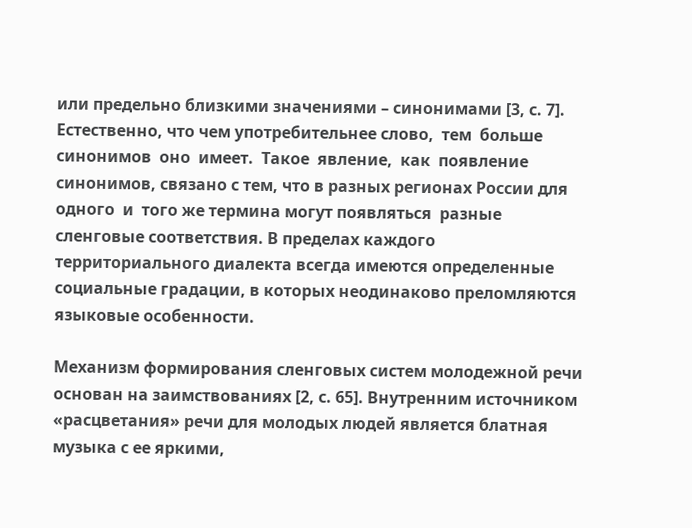или предельно близкими значениями – синонимами [3, с. 7]. Естественно, что чем употребительнее слово,  тем  больше синонимов  оно  имеет.  Такое  явление,  как  появление  синонимов, связано с тем, что в разных регионах России для  одного  и  того же термина могут появляться  разные  сленговые соответствия. В пределах каждого территориального диалекта всегда имеются определенные социальные градации, в которых неодинаково преломляются языковые особенности.

Механизм формирования сленговых систем молодежной речи основан на заимствованиях [2, с. 65]. Внутренним источником «расцветания» речи для молодых людей является блатная музыка с ее яркими,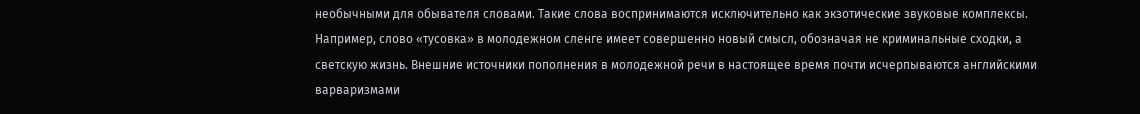необычными для обывателя словами. Такие слова воспринимаются исключительно как экзотические звуковые комплексы. Например, слово «тусовка» в молодежном сленге имеет совершенно новый смысл, обозначая не криминальные сходки, а светскую жизнь. Внешние источники пополнения в молодежной речи в настоящее время почти исчерпываются английскими варваризмами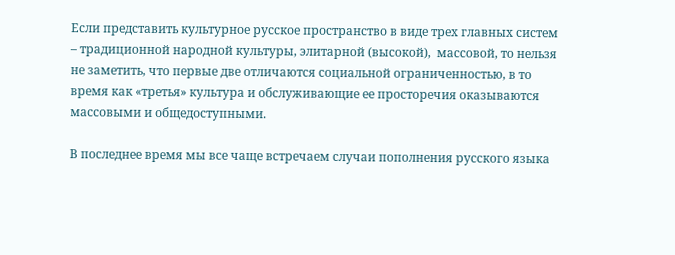Если представить культурное русское пространство в виде трех главных систем – традиционной народной культуры, элитарной (высокой),  массовой, то нельзя не заметить, что первые две отличаются социальной ограниченностью, в то время как «третья» культура и обслуживающие ее просторечия оказываются массовыми и общедоступными.

В последнее время мы все чаще встречаем случаи пополнения русского языка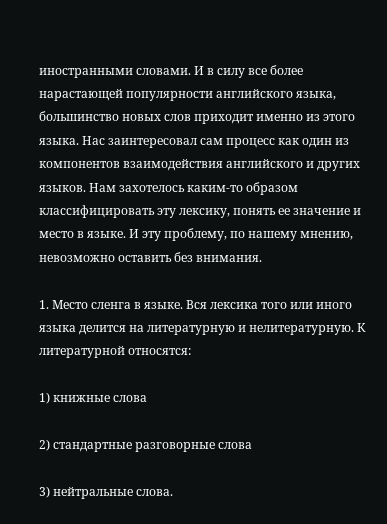иностранными словами. И в силу все более нарастающей популярности английского языка, большинство новых слов приходит именно из этого языка. Нас заинтересовал сам процесс как один из компонентов взаимодействия английского и других языков. Нам захотелось каким-то образом классифицировать эту лексику, понять ее значение и место в языке. И эту проблему, по нашему мнению, невозможно оставить без внимания.

1. Место сленга в языке. Вся лексика того или иного языка делится на литературную и нелитературную. К литературной относятся:

1) книжные слова

2) стандартные разговорные слова

3) нейтральные слова.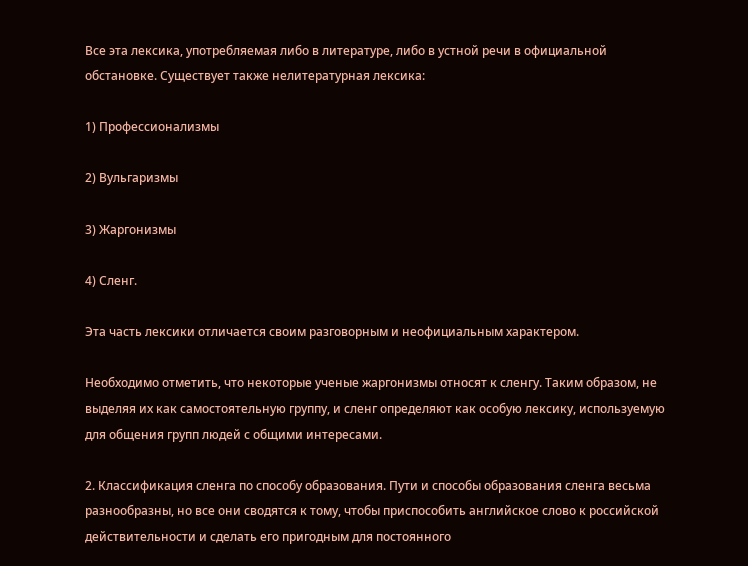Все эта лексика, употребляемая либо в литературе, либо в устной речи в официальной обстановке. Существует также нелитературная лексика:

1) Профессионализмы

2) Вульгаризмы

3) Жаргонизмы

4) Сленг.

Эта часть лексики отличается своим разговорным и неофициальным характером.

Необходимо отметить, что некоторые ученые жаргонизмы относят к сленгу. Таким образом, не выделяя их как самостоятельную группу, и сленг определяют как особую лексику, используемую для общения групп людей с общими интересами.

2. Классификация сленга по способу образования. Пути и способы образования сленга весьма разнообразны, но все они сводятся к тому, чтобы приспособить английское слово к российской действительности и сделать его пригодным для постоянного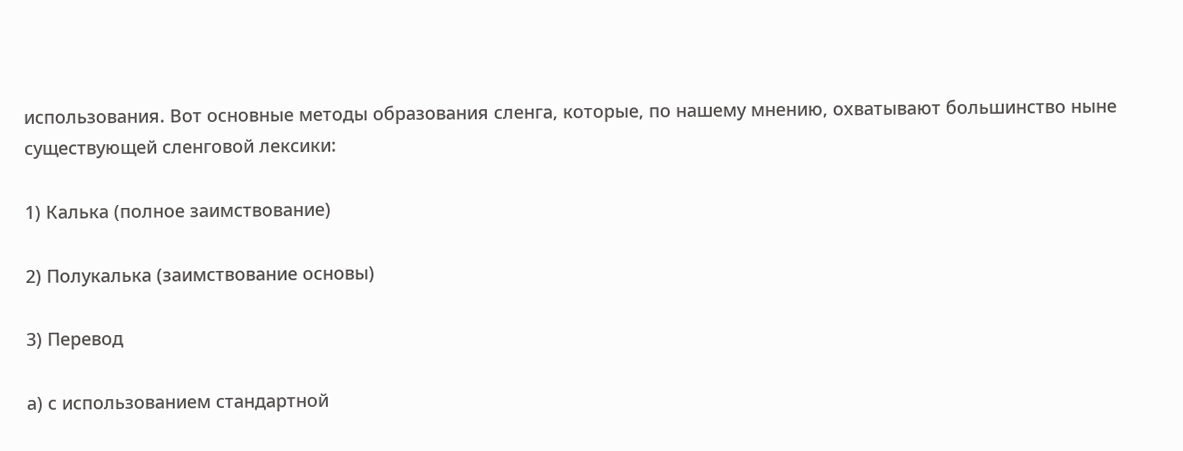использования. Вот основные методы образования сленга, которые, по нашему мнению, охватывают большинство ныне существующей сленговой лексики:

1) Калька (полное заимствование)

2) Полукалька (заимствование основы)

3) Перевод

а) с использованием стандартной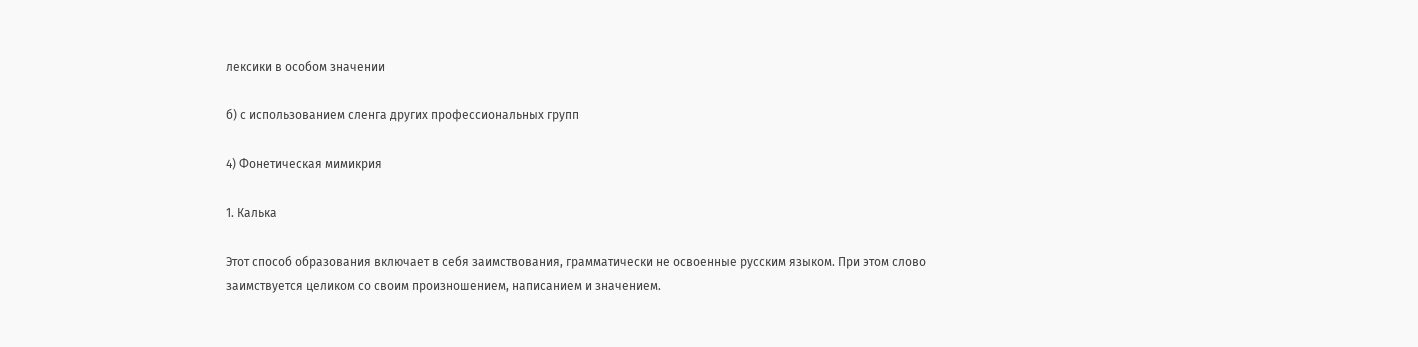лексики в особом значении

б) с использованием сленга других профессиональных групп

4) Фонетическая мимикрия

1. Калька

Этот способ образования включает в себя заимствования, грамматически не освоенные русским языком. При этом слово заимствуется целиком со своим произношением, написанием и значением.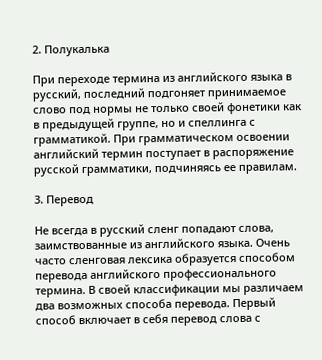2. Полукалька

При переходе термина из английского языка в русский, последний подгоняет принимаемое слово под нормы не только своей фонетики как в предыдущей группе, но и спеллинга с грамматикой. При грамматическом освоении английский термин поступает в распоряжение русской грамматики, подчиняясь ее правилам.

3. Перевод

Не всегда в русский сленг попадают слова, заимствованные из английского языка. Очень часто сленговая лексика образуется способом перевода английского профессионального термина. В своей классификации мы различаем два возможных способа перевода. Первый способ включает в себя перевод слова с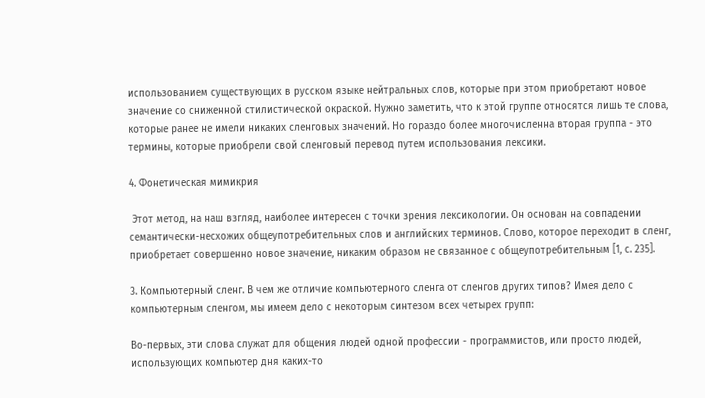использованием существующих в русском языке нейтральных слов, которые при этом приобретают новое значение со сниженной стилистической окраской. Нужно заметить, что к этой группе относятся лишь те слова, которые ранее не имели никаких сленговых значений. Но гораздо более многочисленна вторая группа - это термины, которые приобрели свой сленговый перевод путем использования лексики.

4. Фонетическая мимикрия

 Этот метод, на наш взгляд, наиболее интересен с точки зрения лексикологии. Он основан на совпадении семантически-несхожих общеупотребительных слов и английских терминов. Слово, которое переходит в сленг, приобретает совершенно новое значение, никаким образом не связанное с общеупотребительным [1, с. 235].

3. Компьютерный сленг. В чем же отличие компьютерного сленга от сленгов других типов? Имея дело с компьютерным сленгом, мы имеем дело с некоторым синтезом всех четырех групп:

Во-первых, эти слова служат для общения людей одной профессии - программистов, или просто людей, использующих компьютер дня каких-то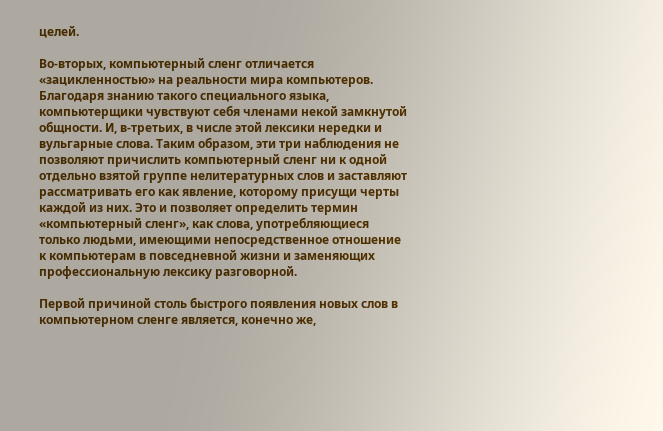целей.

Во-вторых, компьютерный сленг отличается «зацикленностью» на реальности мира компьютеров. Благодаря знанию такого специального языка, компьютерщики чувствуют себя членами некой замкнутой общности. И, в-третьих, в числе этой лексики нередки и вульгарные слова. Таким образом, эти три наблюдения не позволяют причислить компьютерный сленг ни к одной отдельно взятой группе нелитературных слов и заставляют рассматривать его как явление, которому присущи черты каждой из них. Это и позволяет определить термин «компьютерный сленг», как слова, употребляющиеся только людьми, имеющими непосредственное отношение к компьютерам в повседневной жизни и заменяющих профессиональную лексику разговорной.

Первой причиной столь быстрого появления новых слов в компьютерном сленге является, конечно же,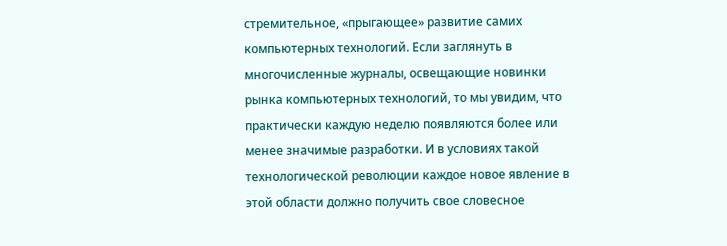стремительное, «прыгающее» развитие самих компьютерных технологий. Если заглянуть в многочисленные журналы, освещающие новинки рынка компьютерных технологий, то мы увидим, что практически каждую неделю появляются более или менее значимые разработки. И в условиях такой технологической революции каждое новое явление в этой области должно получить свое словесное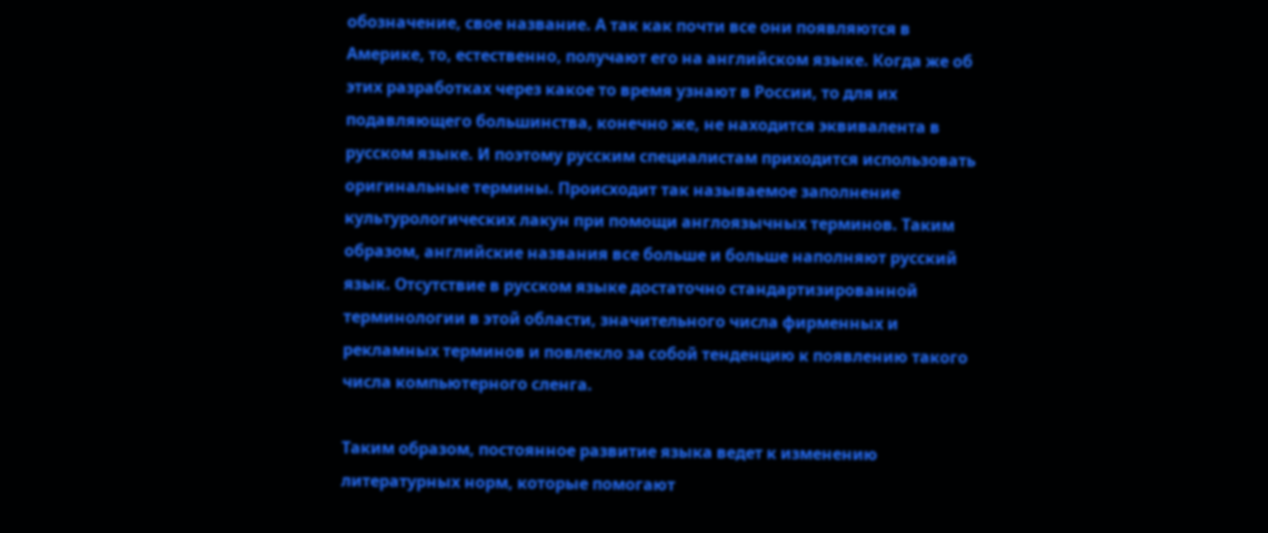обозначение, свое название. А так как почти все они появляются в Америке, то, естественно, получают его на английском языке. Когда же об этих разработках через какое то время узнают в России, то для их подавляющего большинства, конечно же, не находится эквивалента в русском языке. И поэтому русским специалистам приходится использовать оригинальные термины. Происходит так называемое заполнение культурологических лакун при помощи англоязычных терминов. Таким образом, английские названия все больше и больше наполняют русский язык. Отсутствие в русском языке достаточно стандартизированной терминологии в этой области, значительного числа фирменных и рекламных терминов и повлекло за собой тенденцию к появлению такого числа компьютерного сленга.

Таким образом, постоянное развитие языка ведет к изменению литературных норм, которые помогают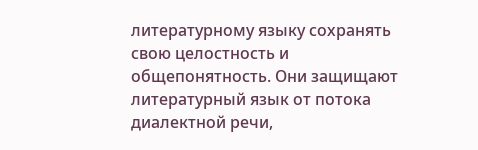литературному языку сохранять свою целостность и общепонятность. Они защищают литературный язык от потока диалектной речи,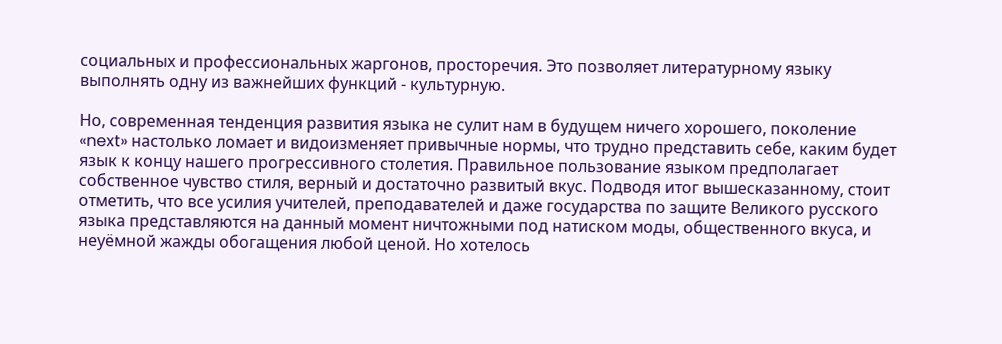социальных и профессиональных жаргонов, просторечия. Это позволяет литературному языку выполнять одну из важнейших функций - культурную.

Но, современная тенденция развития языка не сулит нам в будущем ничего хорошего, поколение «next» настолько ломает и видоизменяет привычные нормы, что трудно представить себе, каким будет язык к концу нашего прогрессивного столетия. Правильное пользование языком предполагает собственное чувство стиля, верный и достаточно развитый вкус. Подводя итог вышесказанному, стоит отметить, что все усилия учителей, преподавателей и даже государства по защите Великого русского языка представляются на данный момент ничтожными под натиском моды, общественного вкуса, и неуёмной жажды обогащения любой ценой. Но хотелось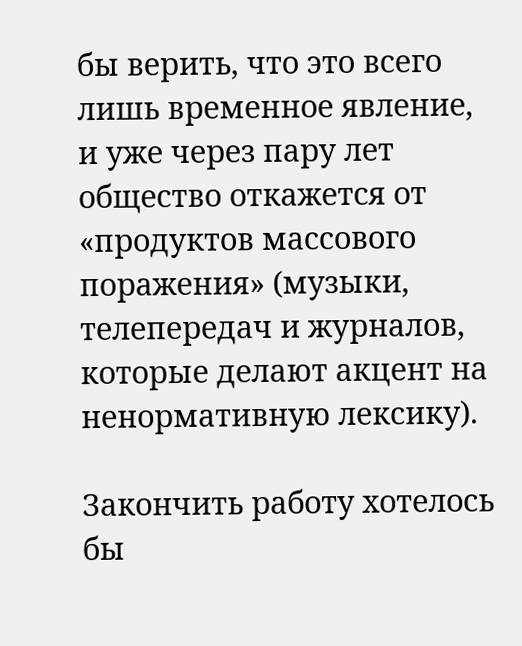бы верить, что это всего лишь временное явление, и уже через пару лет общество откажется от «продуктов массового поражения» (музыки, телепередач и журналов, которые делают акцент на ненормативную лексику).

Закончить работу хотелось бы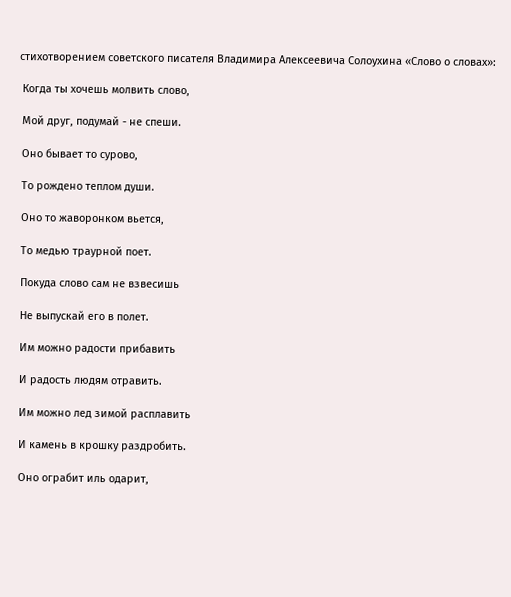стихотворением советского писателя Владимира Алексеевича Солоухина «Слово о словах»:

 Когда ты хочешь молвить слово,

 Мой друг, подумай - не спеши.

 Оно бывает то сурово,

 То рождено теплом души.

 Оно то жаворонком вьется,

 То медью траурной поет.

 Покуда слово сам не взвесишь

 Не выпускай его в полет.

 Им можно радости прибавить

 И радость людям отравить.

 Им можно лед зимой расплавить

 И камень в крошку раздробить.

 Оно ограбит иль одарит,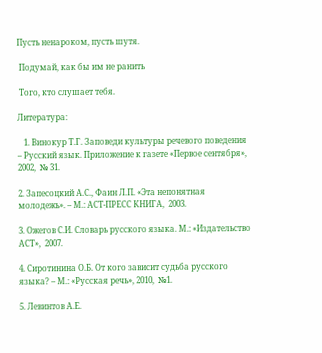Пусть ненароком, пусть шутя.

 Подумай, как бы им не ранить

 Того, кто слушает тебя.

Литература:

   1. Винокур Т.Г. Заповеди культуры речевого поведения – Русский язык. Приложение к газете «Первое сентября», 2002,  № 31.

2. Запесоцкий А.С., Фаин Л.П. «Эта непонятная молодежь». – М.: АСТ-ПРЕСС КНИГА,  2003.

3. Ожегов С.И. Словарь русского языка. М.: «Издательство АСТ»,  2007.

4. Сиротинина О.Б. От кого зависит судьба русского языка? – М.: «Русская речь», 2010,  №1.

5. Левинтов А.Е.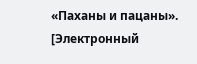«Паханы и пацаны». [Электронный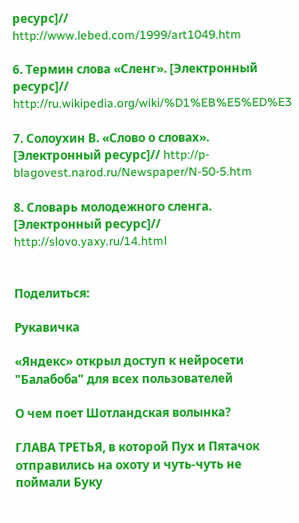ресурс]// http://www.lebed.com/1999/art1049.htm

6. Термин слова «Сленг». [Электронный ресурс]// http://ru.wikipedia.org/wiki/%D1%EB%E5%ED%E3

7. Солоухин В. «Слово о словах».  [Электронный ресурс]// http://p-blagovest.narod.ru/Newspaper/N-50-5.htm

8. Словарь молодежного сленга. [Электронный ресурс]// http://slovo.yaxy.ru/14.html


Поделиться:

Рукавичка

«Яндекс» открыл доступ к нейросети "Балабоба" для всех пользователей

О чем поет Шотландская волынка?

ГЛАВА ТРЕТЬЯ, в которой Пух и Пятачок отправились на охоту и чуть-чуть не поймали Буку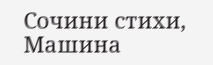Сочини стихи, Машина